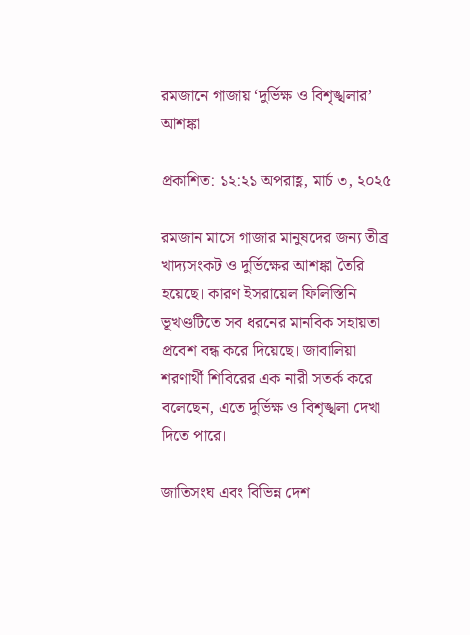রমজানে গাজায় ‘দুর্ভিক্ষ ও বিশৃঙ্খলার’ আশঙ্কা

প্রকাশিত: ১২:২১ অপরাহ্ণ, মার্চ ৩, ২০২৫

রমজান মাসে গাজার মানুষদের জন্য তীব্র খাদ্যসংকট ও দুর্ভিক্ষের আশঙ্কা তৈরি হয়েছে। কারণ ইসরায়েল ফিলিস্তিনি ভূখণ্ডটিতে সব ধরনের মানবিক সহায়তা প্রবেশ বন্ধ করে দিয়েছে। জাবালিয়া শরণার্থী শিবিরের এক নারী সতর্ক করে বলেছেন, এতে দুর্ভিক্ষ ও বিশৃঙ্খলা দেখা দিতে পারে।

জাতিসংঘ এবং বিভিন্ন দেশ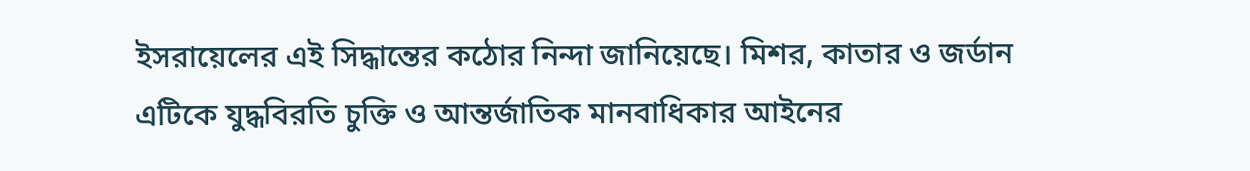ইসরায়েলের এই সিদ্ধান্তের কঠোর নিন্দা জানিয়েছে। মিশর, কাতার ও জর্ডান এটিকে যুদ্ধবিরতি চুক্তি ও আন্তর্জাতিক মানবাধিকার আইনের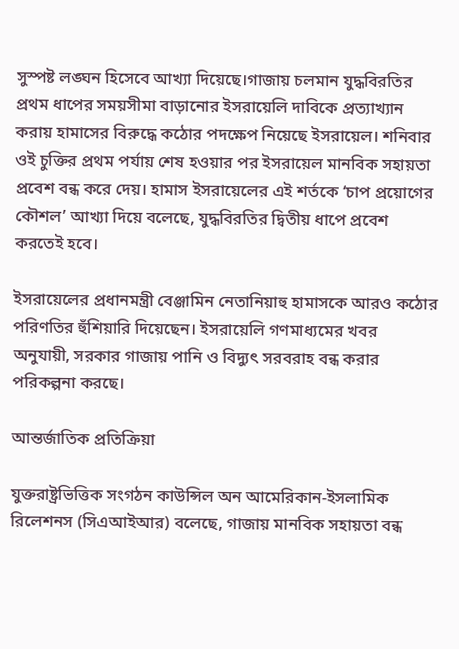সুস্পষ্ট লঙ্ঘন হিসেবে আখ্যা দিয়েছে।গাজায় চলমান যুদ্ধবিরতির প্রথম ধাপের সময়সীমা বাড়ানোর ইসরায়েলি দাবিকে প্রত্যাখ্যান করায় হামাসের বিরুদ্ধে কঠোর পদক্ষেপ নিয়েছে ইসরায়েল। শনিবার ওই চুক্তির প্রথম পর্যায় শেষ হওয়ার পর ইসরায়েল মানবিক সহায়তা প্রবেশ বন্ধ করে দেয়। হামাস ইসরায়েলের এই শর্তকে ‘চাপ প্রয়োগের কৌশল’ আখ্যা দিয়ে বলেছে, যুদ্ধবিরতির দ্বিতীয় ধাপে প্রবেশ করতেই হবে।

ইসরায়েলের প্রধানমন্ত্রী বেঞ্জামিন নেতানিয়াহু হামাসকে আরও কঠোর পরিণতির হুঁশিয়ারি দিয়েছেন। ইসরায়েলি গণমাধ্যমের খবর অনুযায়ী, সরকার গাজায় পানি ও বিদ্যুৎ সরবরাহ বন্ধ করার পরিকল্পনা করছে।

আন্তর্জাতিক প্রতিক্রিয়া

যুক্তরাষ্ট্রভিত্তিক সংগঠন কাউন্সিল অন আমেরিকান-ইসলামিক রিলেশনস (সিএআইআর) বলেছে, গাজায় মানবিক সহায়তা বন্ধ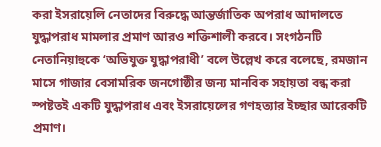করা ইসরায়েলি নেতাদের বিরুদ্ধে আন্তর্জাতিক অপরাধ আদালতে যুদ্ধাপরাধ মামলার প্রমাণ আরও শক্তিশালী করবে। সংগঠনটি নেতানিয়াহুকে ‘অভিযুক্ত যুদ্ধাপরাধী’ বলে উল্লেখ করে বলেছে, রমজান মাসে গাজার বেসামরিক জনগোষ্ঠীর জন্য মানবিক সহায়তা বন্ধ করা স্পষ্টতই একটি যুদ্ধাপরাধ এবং ইসরায়েলের গণহত্যার ইচ্ছার আরেকটি প্রমাণ।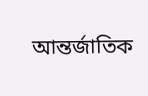আন্তর্জাতিক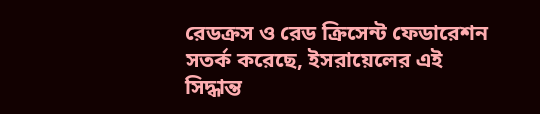রেডক্রস ও রেড ক্রিসেন্ট ফেডারেশন সতর্ক করেছে, ইসরায়েলের এই সিদ্ধান্ত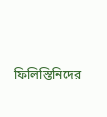ফিলিস্তিনিদের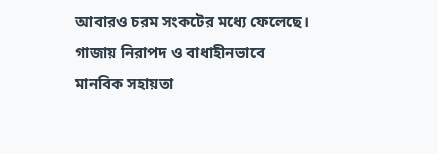আবারও চরম সংকটের মধ্যে ফেলেছে। গাজায় নিরাপদ ও বাধাহীনভাবে মানবিক সহায়তা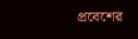প্রবেশের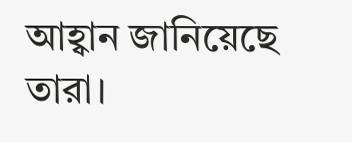আহ্বান জানিয়েছে তারা।